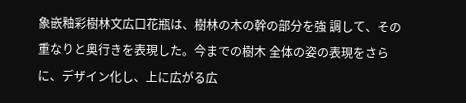象嵌釉彩樹林文広口花瓶は、樹林の木の幹の部分を強 調して、その重なりと奥行きを表現した。今までの樹木 全体の姿の表現をさらに、デザイン化し、上に広がる広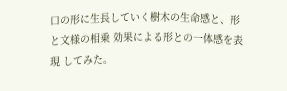口の形に生長していく樹木の生命感と、形と文様の相乗 効果による形との一体感を表現 してみた。